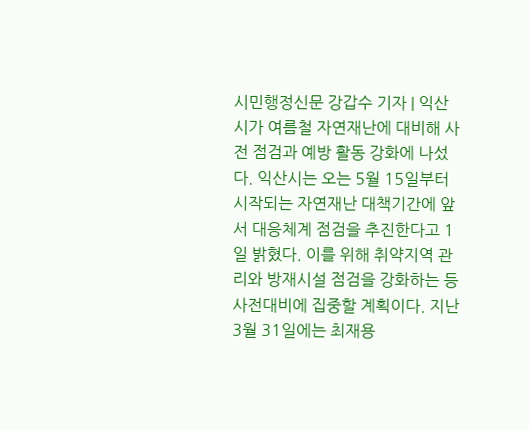시민행정신문 강갑수 기자 | 익산시가 여름철 자연재난에 대비해 사전 점검과 예방 활동 강화에 나섰다. 익산시는 오는 5월 15일부터 시작되는 자연재난 대책기간에 앞서 대응체계 점검을 추진한다고 1일 밝혔다. 이를 위해 취약지역 관리와 방재시설 점검을 강화하는 등 사전대비에 집중할 계획이다. 지난 3월 31일에는 최재용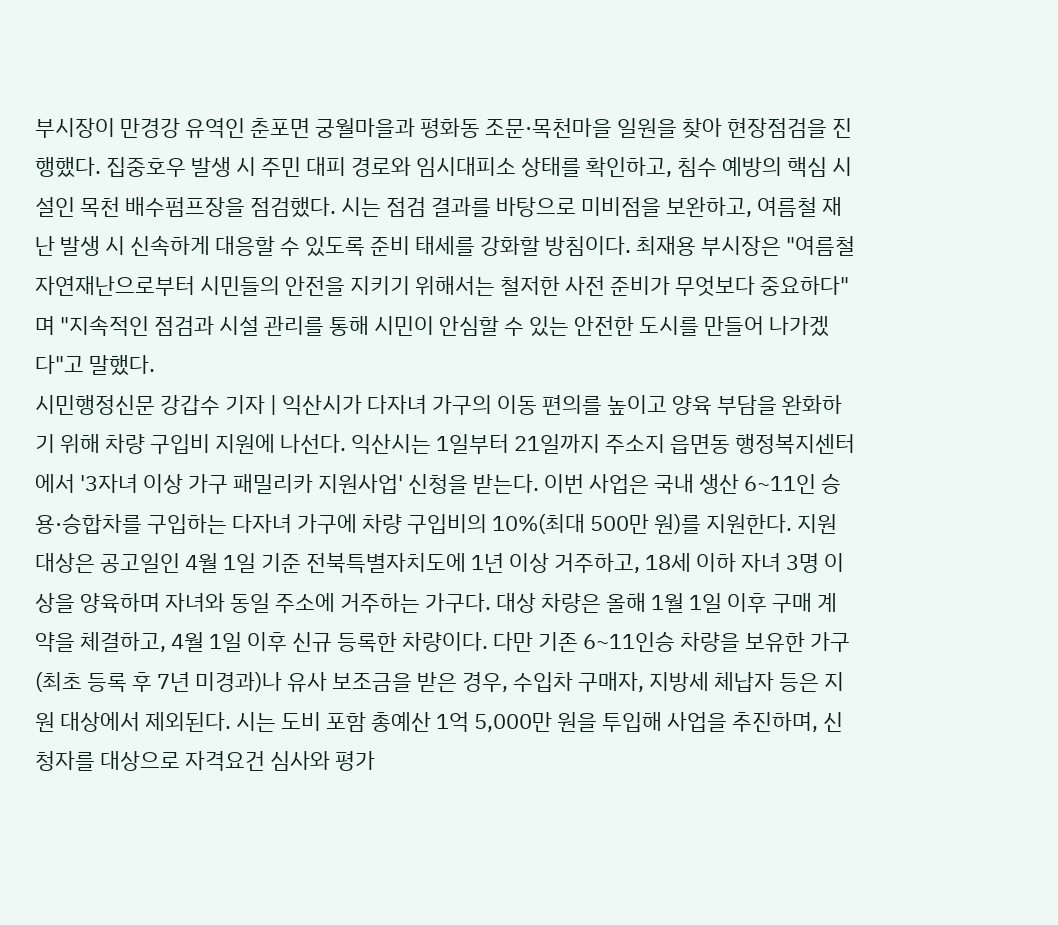부시장이 만경강 유역인 춘포면 궁월마을과 평화동 조문·목천마을 일원을 찾아 현장점검을 진행했다. 집중호우 발생 시 주민 대피 경로와 임시대피소 상태를 확인하고, 침수 예방의 핵심 시설인 목천 배수펌프장을 점검했다. 시는 점검 결과를 바탕으로 미비점을 보완하고, 여름철 재난 발생 시 신속하게 대응할 수 있도록 준비 태세를 강화할 방침이다. 최재용 부시장은 "여름철 자연재난으로부터 시민들의 안전을 지키기 위해서는 철저한 사전 준비가 무엇보다 중요하다"며 "지속적인 점검과 시설 관리를 통해 시민이 안심할 수 있는 안전한 도시를 만들어 나가겠다"고 말했다.
시민행정신문 강갑수 기자 | 익산시가 다자녀 가구의 이동 편의를 높이고 양육 부담을 완화하기 위해 차량 구입비 지원에 나선다. 익산시는 1일부터 21일까지 주소지 읍면동 행정복지센터에서 '3자녀 이상 가구 패밀리카 지원사업' 신청을 받는다. 이번 사업은 국내 생산 6~11인 승용·승합차를 구입하는 다자녀 가구에 차량 구입비의 10%(최대 500만 원)를 지원한다. 지원 대상은 공고일인 4월 1일 기준 전북특별자치도에 1년 이상 거주하고, 18세 이하 자녀 3명 이상을 양육하며 자녀와 동일 주소에 거주하는 가구다. 대상 차량은 올해 1월 1일 이후 구매 계약을 체결하고, 4월 1일 이후 신규 등록한 차량이다. 다만 기존 6~11인승 차량을 보유한 가구(최초 등록 후 7년 미경과)나 유사 보조금을 받은 경우, 수입차 구매자, 지방세 체납자 등은 지원 대상에서 제외된다. 시는 도비 포함 총예산 1억 5,000만 원을 투입해 사업을 추진하며, 신청자를 대상으로 자격요건 심사와 평가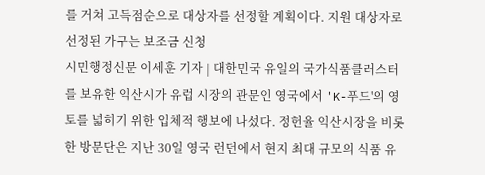를 거쳐 고득점순으로 대상자를 선정할 계획이다. 지원 대상자로 선정된 가구는 보조금 신청
시민행정신문 이세훈 기자 | 대한민국 유일의 국가식품클러스터를 보유한 익산시가 유럽 시장의 관문인 영국에서 'K-푸드'의 영토를 넓히기 위한 입체적 행보에 나섰다. 정헌율 익산시장을 비롯한 방문단은 지난 30일 영국 런던에서 현지 최대 규모의 식품 유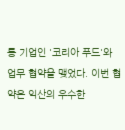통 기업인 '코리아 푸드'와 업무 협약을 맺었다. 이번 협약은 익산의 우수한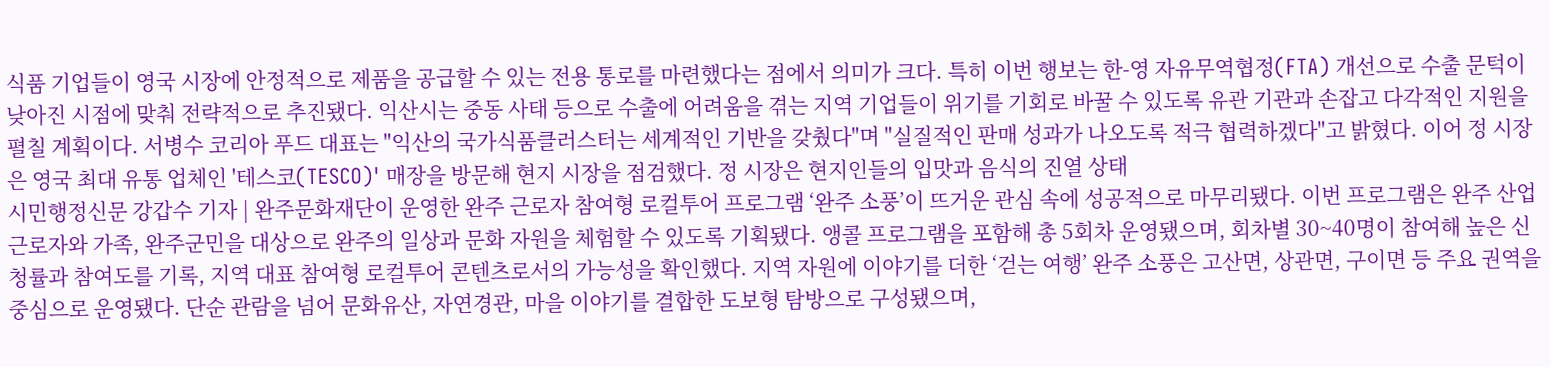식품 기업들이 영국 시장에 안정적으로 제품을 공급할 수 있는 전용 통로를 마련했다는 점에서 의미가 크다. 특히 이번 행보는 한-영 자유무역협정(FTA) 개선으로 수출 문턱이 낮아진 시점에 맞춰 전략적으로 추진됐다. 익산시는 중동 사태 등으로 수출에 어려움을 겪는 지역 기업들이 위기를 기회로 바꿀 수 있도록 유관 기관과 손잡고 다각적인 지원을 펼칠 계획이다. 서병수 코리아 푸드 대표는 "익산의 국가식품클러스터는 세계적인 기반을 갖췄다"며 "실질적인 판매 성과가 나오도록 적극 협력하겠다"고 밝혔다. 이어 정 시장은 영국 최대 유통 업체인 '테스코(TESCO)' 매장을 방문해 현지 시장을 점검했다. 정 시장은 현지인들의 입맛과 음식의 진열 상태
시민행정신문 강갑수 기자 | 완주문화재단이 운영한 완주 근로자 참여형 로컬투어 프로그램 ‘완주 소풍’이 뜨거운 관심 속에 성공적으로 마무리됐다. 이번 프로그램은 완주 산업 근로자와 가족, 완주군민을 대상으로 완주의 일상과 문화 자원을 체험할 수 있도록 기획됐다. 앵콜 프로그램을 포함해 총 5회차 운영됐으며, 회차별 30~40명이 참여해 높은 신청률과 참여도를 기록, 지역 대표 참여형 로컬투어 콘텐츠로서의 가능성을 확인했다. 지역 자원에 이야기를 더한 ‘걷는 여행’ 완주 소풍은 고산면, 상관면, 구이면 등 주요 권역을 중심으로 운영됐다. 단순 관람을 넘어 문화유산, 자연경관, 마을 이야기를 결합한 도보형 탐방으로 구성됐으며,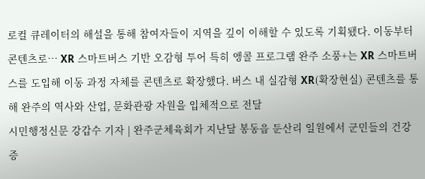로컬 큐레이터의 해설을 통해 참여자들이 지역을 깊이 이해할 수 있도록 기획됐다. 이동부터 콘텐츠로… XR 스마트버스 기반 오감형 투어 특히 앵콜 프로그램 완주 소풍+는 XR 스마트버스를 도입해 이동 과정 자체를 콘텐츠로 확장했다. 버스 내 실감형 XR(확장현실) 콘텐츠를 통해 완주의 역사와 산업, 문화관광 자원을 입체적으로 전달
시민행정신문 강갑수 기자 | 완주군체육회가 지난달 봉동읍 둔산리 일원에서 군민들의 건강 증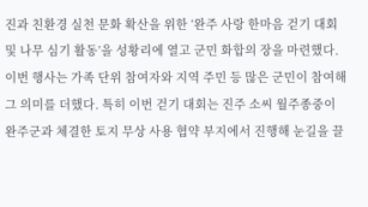진과 친환경 실천 문화 확산을 위한 ‘완주 사랑 한마음 걷기 대회 및 나무 심기 활동’을 성황리에 열고 군민 화합의 장을 마련했다. 이번 행사는 가족 단위 참여자와 지역 주민 등 많은 군민이 참여해 그 의미를 더했다. 특히 이번 걷기 대회는 진주 소씨 월주종중이 완주군과 체결한 토지 무상 사용 협약 부지에서 진행해 눈길을 끌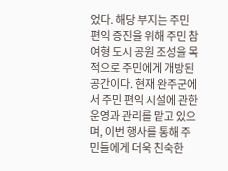었다. 해당 부지는 주민 편익 증진을 위해 주민 참여형 도시 공원 조성을 목적으로 주민에게 개방된 공간이다. 현재 완주군에서 주민 편익 시설에 관한 운영과 관리를 맡고 있으며, 이번 행사를 통해 주민들에게 더욱 친숙한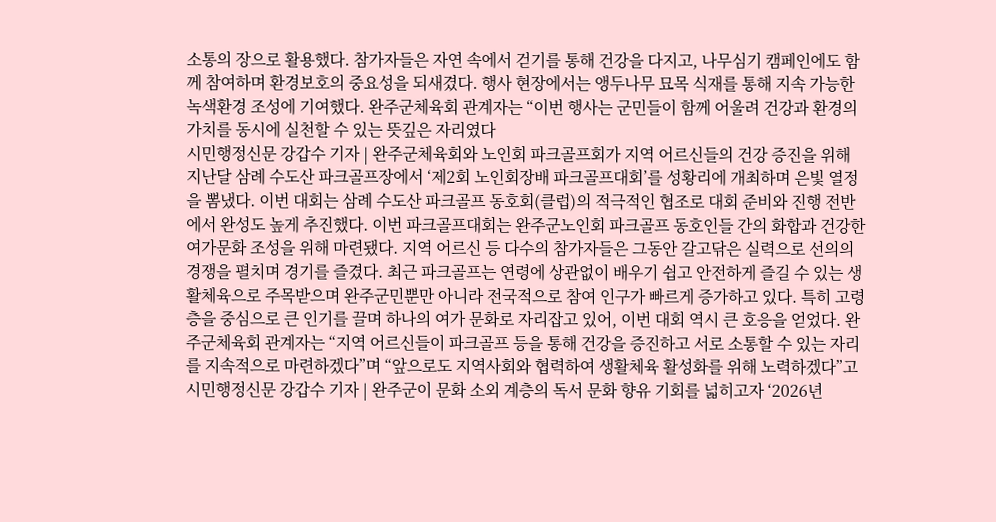소통의 장으로 활용했다. 참가자들은 자연 속에서 걷기를 통해 건강을 다지고, 나무심기 캠페인에도 함께 참여하며 환경보호의 중요성을 되새겼다. 행사 현장에서는 앵두나무 묘목 식재를 통해 지속 가능한 녹색환경 조성에 기여했다. 완주군체육회 관계자는 “이번 행사는 군민들이 함께 어울려 건강과 환경의 가치를 동시에 실천할 수 있는 뜻깊은 자리였다
시민행정신문 강갑수 기자 | 완주군체육회와 노인회 파크골프회가 지역 어르신들의 건강 증진을 위해 지난달 삼례 수도산 파크골프장에서 ‘제2회 노인회장배 파크골프대회’를 성황리에 개최하며 은빛 열정을 뽐냈다. 이번 대회는 삼례 수도산 파크골프 동호회(클럽)의 적극적인 협조로 대회 준비와 진행 전반에서 완성도 높게 추진했다. 이번 파크골프대회는 완주군노인회 파크골프 동호인들 간의 화합과 건강한 여가문화 조성을 위해 마련됐다. 지역 어르신 등 다수의 참가자들은 그동안 갈고닦은 실력으로 선의의 경쟁을 펼치며 경기를 즐겼다. 최근 파크골프는 연령에 상관없이 배우기 쉽고 안전하게 즐길 수 있는 생활체육으로 주목받으며 완주군민뿐만 아니라 전국적으로 참여 인구가 빠르게 증가하고 있다. 특히 고령층을 중심으로 큰 인기를 끌며 하나의 여가 문화로 자리잡고 있어, 이번 대회 역시 큰 호응을 얻었다. 완주군체육회 관계자는 “지역 어르신들이 파크골프 등을 통해 건강을 증진하고 서로 소통할 수 있는 자리를 지속적으로 마련하겠다”며 “앞으로도 지역사회와 협력하여 생활체육 활성화를 위해 노력하겠다”고
시민행정신문 강갑수 기자 | 완주군이 문화 소외 계층의 독서 문화 향유 기회를 넓히고자 ‘2026년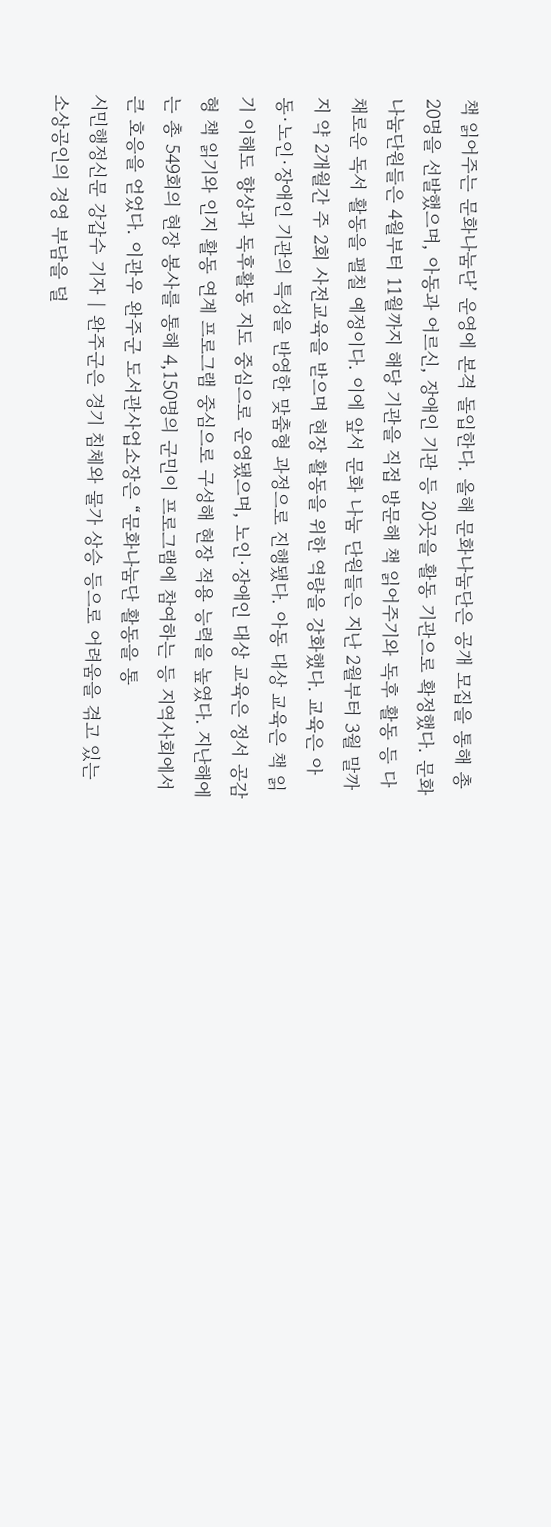책 읽어주는 문화나눔단’ 운영에 본격 돌입한다. 올해 문화나눔단은 공개 모집을 통해 총 20명을 선발했으며, 아동과 어르신, 장애인 기관 등 20곳을 활동 기관으로 확정했다. 문화나눔단원들은 4월부터 11월까지 해당 기관을 직접 방문해 책 읽어주기와 독후 활동 등 다채로운 독서 활동을 펼칠 예정이다. 이에 앞서 문화 나눔 단원들은 지난 2월부터 3월 말까지 약 2개월간 주 2회 사전교육을 받으며 현장 활동을 위한 역량을 강화했다. 교육은 아동·노인·장애인 기관의 특성을 반영한 맞춤형 과정으로 진행됐다. 아동 대상 교육은 책 읽기 이해도 향상과 독후활동 지도 중심으로 운영됐으며, 노인·장애인 대상 교육은 정서 공감형 책 읽기와 인지 활동 연계 프로그램 중심으로 구성해 현장 적용 능력을 높였다. 지난해에는 총 549회의 현장 봉사를 통해 4,150명의 군민이 프로그램에 참여하는 등 지역사회에서 큰 호응을 얻었다. 이관우 완주군 도서관사업소장은 “문화나눔단 활동을 통
시민행정신문 강갑수 기자 | 완주군은 경기 침체와 물가 상승 등으로 어려움을 겪고 있는 소상공인의 경영 부담을 덜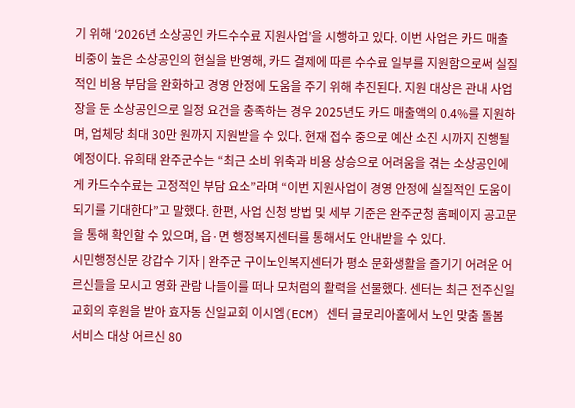기 위해 ‘2026년 소상공인 카드수수료 지원사업’을 시행하고 있다. 이번 사업은 카드 매출 비중이 높은 소상공인의 현실을 반영해, 카드 결제에 따른 수수료 일부를 지원함으로써 실질적인 비용 부담을 완화하고 경영 안정에 도움을 주기 위해 추진된다. 지원 대상은 관내 사업장을 둔 소상공인으로 일정 요건을 충족하는 경우 2025년도 카드 매출액의 0.4%를 지원하며, 업체당 최대 30만 원까지 지원받을 수 있다. 현재 접수 중으로 예산 소진 시까지 진행될 예정이다. 유희태 완주군수는 “최근 소비 위축과 비용 상승으로 어려움을 겪는 소상공인에게 카드수수료는 고정적인 부담 요소”라며 “이번 지원사업이 경영 안정에 실질적인 도움이 되기를 기대한다”고 말했다. 한편, 사업 신청 방법 및 세부 기준은 완주군청 홈페이지 공고문을 통해 확인할 수 있으며, 읍·면 행정복지센터를 통해서도 안내받을 수 있다.
시민행정신문 강갑수 기자 | 완주군 구이노인복지센터가 평소 문화생활을 즐기기 어려운 어르신들을 모시고 영화 관람 나들이를 떠나 모처럼의 활력을 선물했다. 센터는 최근 전주신일교회의 후원을 받아 효자동 신일교회 이시엠(ECM) 센터 글로리아홀에서 노인 맞춤 돌봄 서비스 대상 어르신 80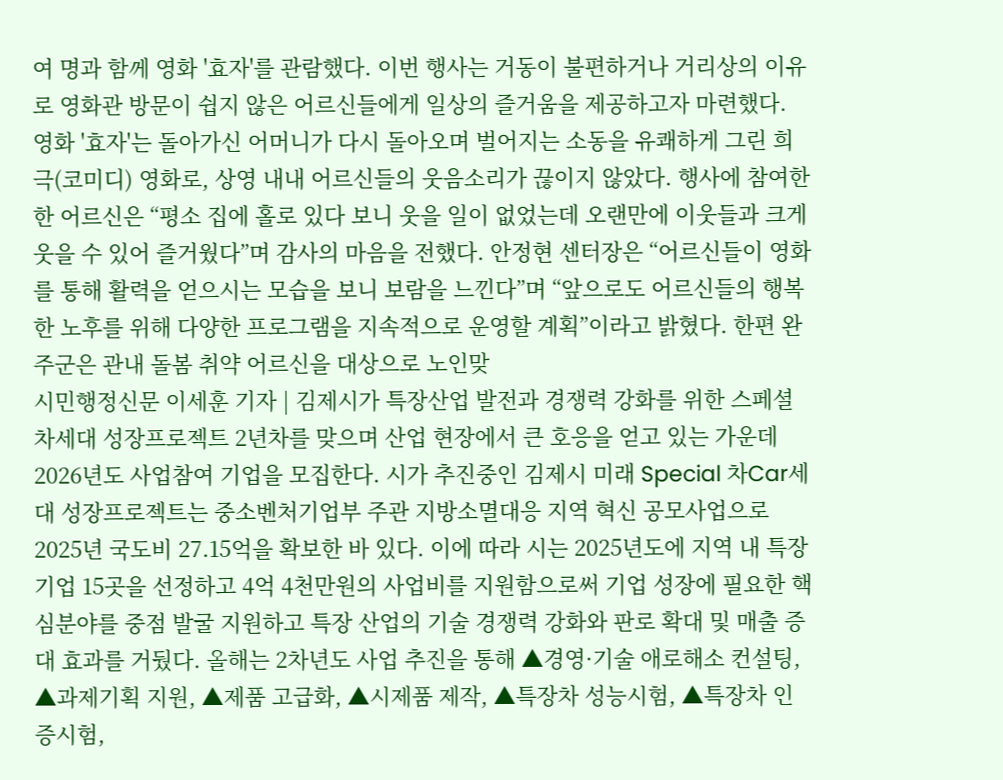여 명과 함께 영화 '효자'를 관람했다. 이번 행사는 거동이 불편하거나 거리상의 이유로 영화관 방문이 쉽지 않은 어르신들에게 일상의 즐거움을 제공하고자 마련했다. 영화 '효자'는 돌아가신 어머니가 다시 돌아오며 벌어지는 소동을 유쾌하게 그린 희극(코미디) 영화로, 상영 내내 어르신들의 웃음소리가 끊이지 않았다. 행사에 참여한 한 어르신은 “평소 집에 홀로 있다 보니 웃을 일이 없었는데 오랜만에 이웃들과 크게 웃을 수 있어 즐거웠다”며 감사의 마음을 전했다. 안정현 센터장은 “어르신들이 영화를 통해 활력을 얻으시는 모습을 보니 보람을 느낀다”며 “앞으로도 어르신들의 행복한 노후를 위해 다양한 프로그램을 지속적으로 운영할 계획”이라고 밝혔다. 한편 완주군은 관내 돌봄 취약 어르신을 대상으로 노인맞
시민행정신문 이세훈 기자 | 김제시가 특장산업 발전과 경쟁력 강화를 위한 스페셜 차세대 성장프로젝트 2년차를 맞으며 산업 현장에서 큰 호응을 얻고 있는 가운데 2026년도 사업참여 기업을 모집한다. 시가 추진중인 김제시 미래 Special 차Car세대 성장프로젝트는 중소벤처기업부 주관 지방소멸대응 지역 혁신 공모사업으로 2025년 국도비 27.15억을 확보한 바 있다. 이에 따라 시는 2025년도에 지역 내 특장 기업 15곳을 선정하고 4억 4천만원의 사업비를 지원함으로써 기업 성장에 필요한 핵심분야를 중점 발굴 지원하고 특장 산업의 기술 경쟁력 강화와 판로 확대 및 매출 증대 효과를 거뒀다. 올해는 2차년도 사업 추진을 통해 ▲경영·기술 애로해소 컨설팅, ▲과제기획 지원, ▲제품 고급화, ▲시제품 제작, ▲특장차 성능시험, ▲특장차 인증시험,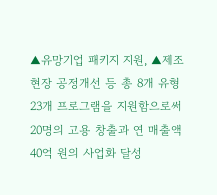▲유망기업 패키지 지원, ▲제조현장 공정개선 등 총 8개 유형 23개 프로그램을 지원함으로써 20명의 고용 창출과 연 매출액 40억 원의 사업화 달성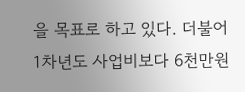을 목표로 하고 있다. 더불어 1차년도 사업비보다 6천만원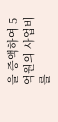을 증액하여 5억원의 사업비를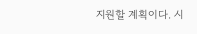지원할 계획이다. 시